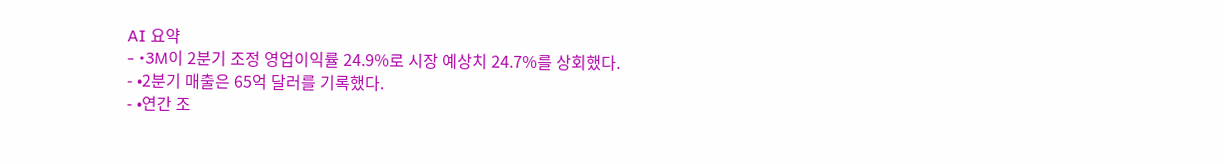AI 요약
- •3M이 2분기 조정 영업이익률 24.9%로 시장 예상치 24.7%를 상회했다.
- •2분기 매출은 65억 달러를 기록했다.
- •연간 조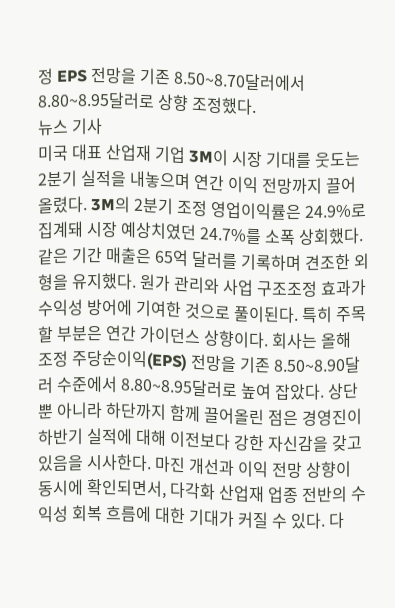정 EPS 전망을 기존 8.50~8.70달러에서 8.80~8.95달러로 상향 조정했다.
뉴스 기사
미국 대표 산업재 기업 3M이 시장 기대를 웃도는 2분기 실적을 내놓으며 연간 이익 전망까지 끌어올렸다. 3M의 2분기 조정 영업이익률은 24.9%로 집계돼 시장 예상치였던 24.7%를 소폭 상회했다. 같은 기간 매출은 65억 달러를 기록하며 견조한 외형을 유지했다. 원가 관리와 사업 구조조정 효과가 수익성 방어에 기여한 것으로 풀이된다. 특히 주목할 부분은 연간 가이던스 상향이다. 회사는 올해 조정 주당순이익(EPS) 전망을 기존 8.50~8.90달러 수준에서 8.80~8.95달러로 높여 잡았다. 상단뿐 아니라 하단까지 함께 끌어올린 점은 경영진이 하반기 실적에 대해 이전보다 강한 자신감을 갖고 있음을 시사한다. 마진 개선과 이익 전망 상향이 동시에 확인되면서, 다각화 산업재 업종 전반의 수익성 회복 흐름에 대한 기대가 커질 수 있다. 다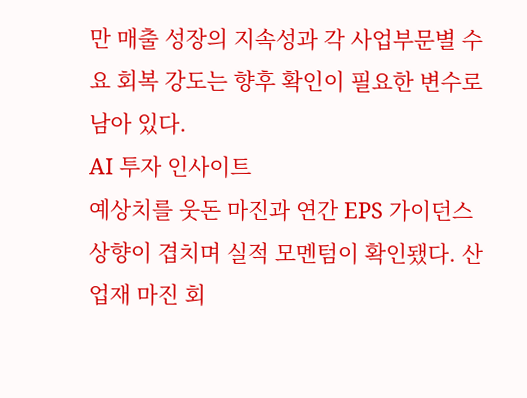만 매출 성장의 지속성과 각 사업부문별 수요 회복 강도는 향후 확인이 필요한 변수로 남아 있다.
AI 투자 인사이트
예상치를 웃돈 마진과 연간 EPS 가이던스 상향이 겹치며 실적 모멘텀이 확인됐다. 산업재 마진 회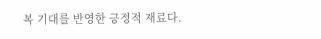복 기대를 반영한 긍정적 재료다.